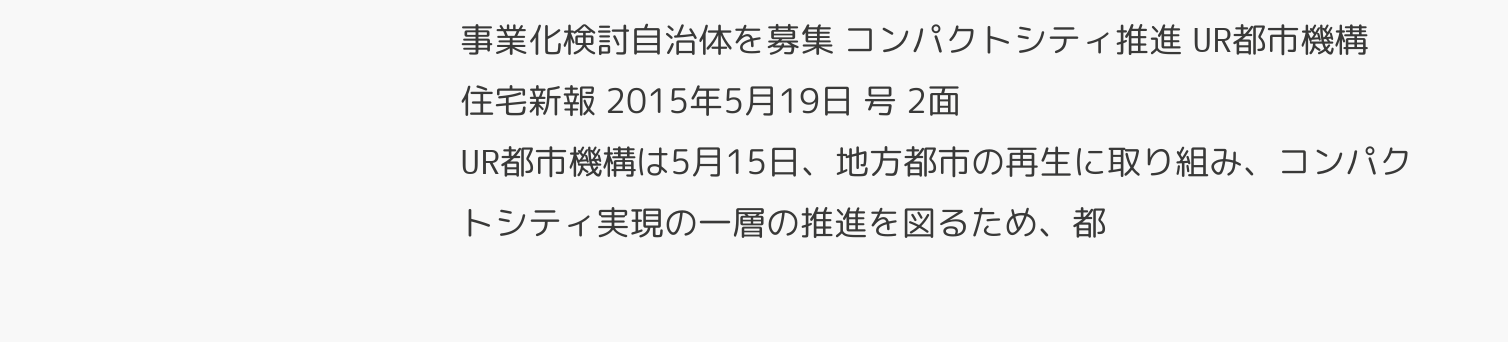事業化検討自治体を募集 コンパクトシティ推進 UR都市機構
住宅新報 2015年5月19日 号 2面
UR都市機構は5月15日、地方都市の再生に取り組み、コンパクトシティ実現の一層の推進を図るため、都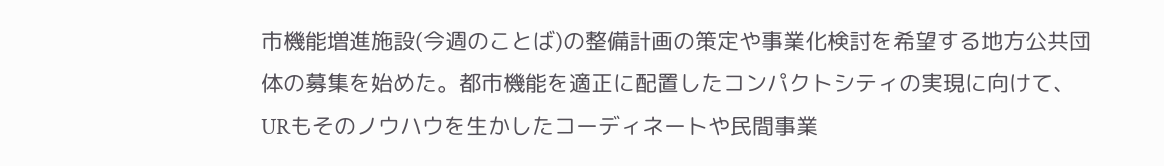市機能増進施設(今週のことば)の整備計画の策定や事業化検討を希望する地方公共団体の募集を始めた。都市機能を適正に配置したコンパクトシティの実現に向けて、URもそのノウハウを生かしたコーディネートや民間事業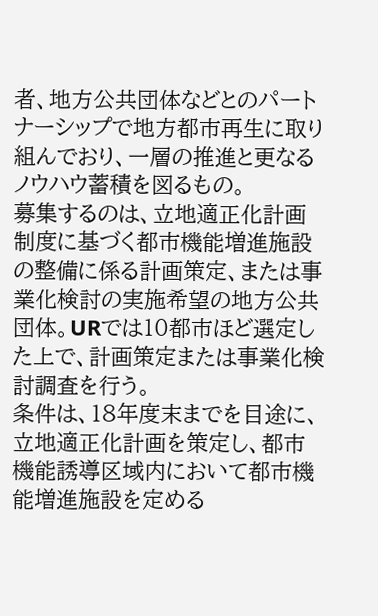者、地方公共団体などとのパートナーシップで地方都市再生に取り組んでおり、一層の推進と更なるノウハウ蓄積を図るもの。
募集するのは、立地適正化計画制度に基づく都市機能増進施設の整備に係る計画策定、または事業化検討の実施希望の地方公共団体。URでは10都市ほど選定した上で、計画策定または事業化検討調査を行う。
条件は、18年度末までを目途に、立地適正化計画を策定し、都市機能誘導区域内において都市機能増進施設を定める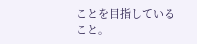ことを目指していること。